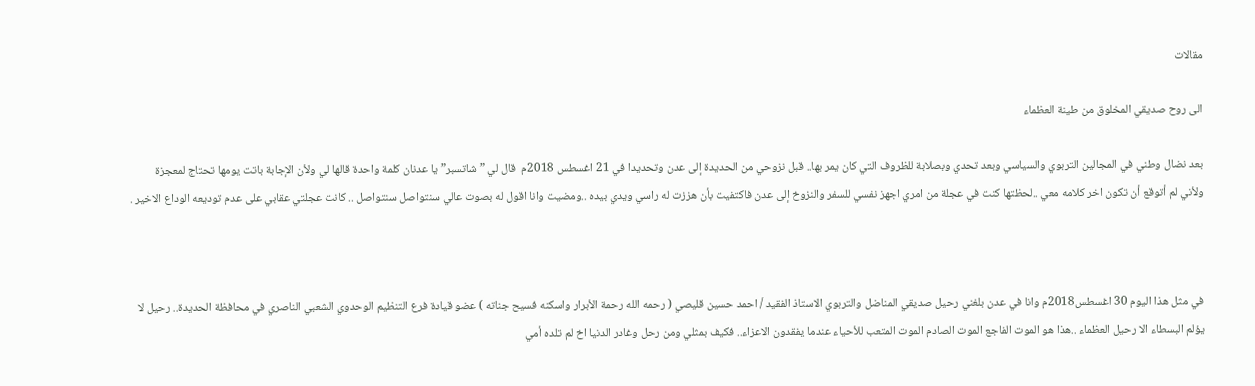مقالات

الى روح صديقي المخلوق من طينة العظماء

بعد نضال وطني في المجالين التربوي والسياسي وبعد تحدي وبصلابة للظروف التي كان يمر بها.. قبل نزوحي من الحديدة إلى عدن وتحديدا في 21 اغسطس 2018م  قال لي ” شاتسبر” يا عدنان كلمة واحدة قالها لي ولأن الإجابة باتت يومها تحتاج لمعجزة ولأني لم أتوقع أن تكون اخر كلامه معي ..لحظتها كنت في عجلة من امري اجهز نفسي للسفر والنزوخ إلى عدن فاكتفيت بأن هززت له راسي ويدي بيده ..ومضيت وانا اقول له بصوت عالي سنتواصل سنتواصل .. كانت عجلتي عقابي على عدم توديعه الوداع الاخير .



في مثل هذا اليوم 30 اغسطس2018م وانا في عدن بلغني رحيل صديقي المناضل والتربوي الاستاذ الفقيد / احمد حسين قليصي ( رحمه الله رحمة الأبرار واسكنه فسيح جناته ) عضو قيادة فرع التنظيم الوحدوي الشعبي الناصري في محافظة الحديدة.. رحيل لا يؤلم البسطاء الا رحيل العظماء ..هذا هو الموت الفاجع الموت الصادم الموت المتعب للأحياء عندما يفقدون الاعزاء.. فكيف بمثلي ومن رحل وغادر الدنيا اخ لم تلده أمي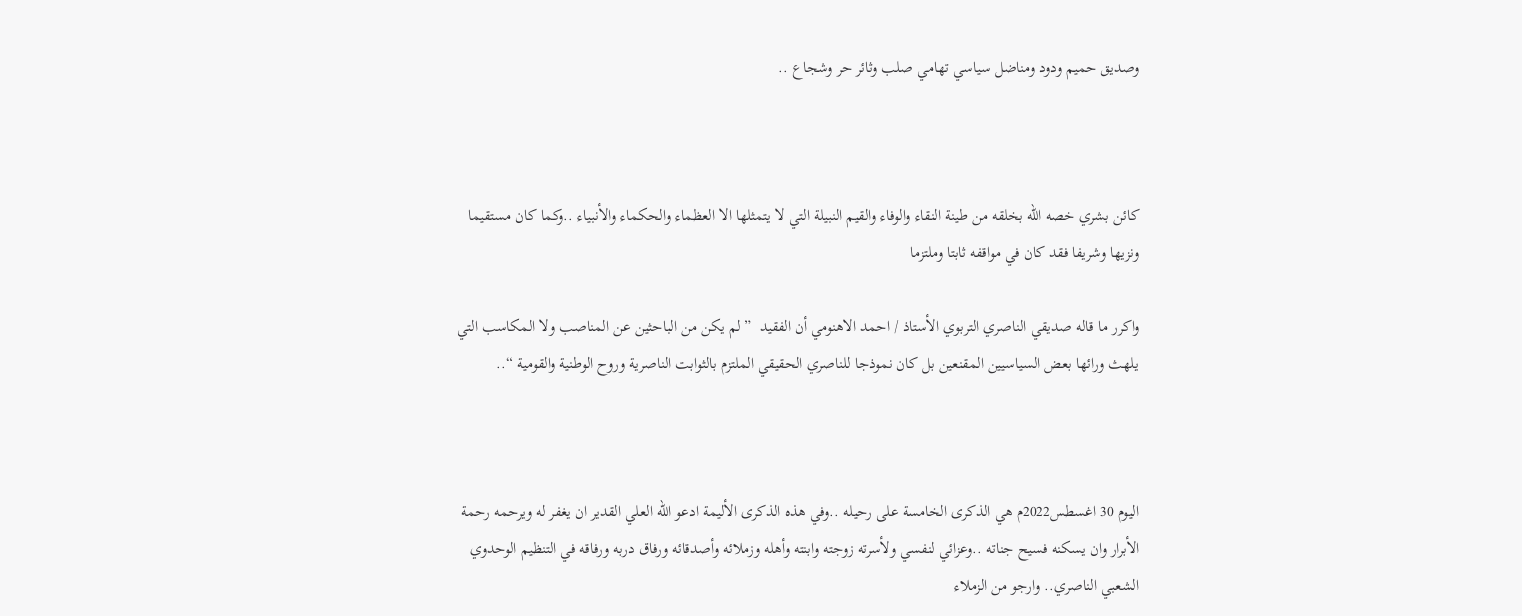وصديق حميم ودود ومناضل سياسي تهامي صلب وثائر حر وشجاع ..



كائن بشري خصه الله بخلقه من طينة النقاء والوفاء والقيم النبيلة التي لا يتمثلها الا العظماء والحكماء والأنبياء ..وكما كان مستقيما ونزيها وشريفا فقد كان في مواقفه ثابتا وملتزما

واكرر ما قاله صديقي الناصري التربوي الأستاذ / احمد الاهنومي أن الفقيد  ” لم يكن من الباحثين عن المناصب ولا المكاسب التي يلهث ورائها بعض السياسيين المقنعين بل كان نموذجا للناصري الحقيقي الملتزم بالثوابت الناصرية وروح الوطنية والقومية “..



اليوم 30 اغسطس2022م هي الذكرى الخامسة على رحيله ..وفي هذه الذكرى الأليمة ادعو الله العلي القدير ان يغفر له ويرحمه رحمة الأبرار وان يسكنه فسيح جناته ..وعزائي لنفسي ولأسرته زوجته وابنته وأهله وزملائه وأصدقائه ورفاق دربه ورفاقه في التنظيم الوحدوي الشعبي الناصري.. وارجو من الزملاء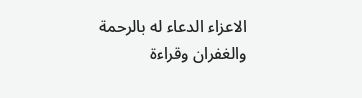الاعزاء الدعاء له بالرحمة والغفران وقراءة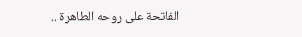الفاتحة على روحه الطاهرة ..